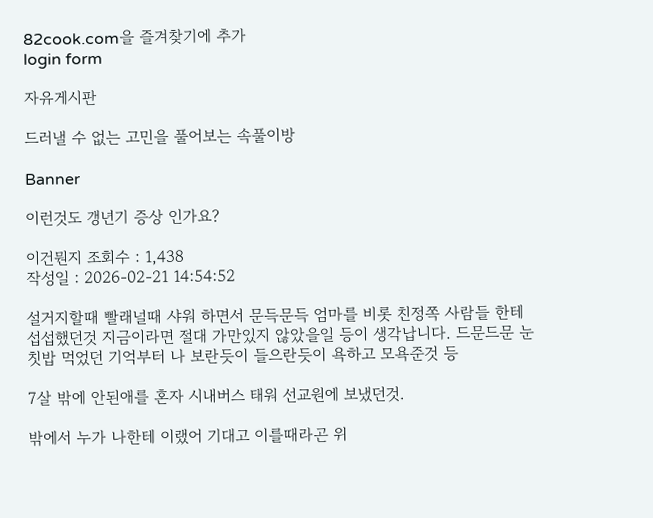82cook.com을 즐겨찾기에 추가
login form

자유게시판

드러낼 수 없는 고민을 풀어보는 속풀이방

Banner

이런것도 갱년기 증상 인가요?

이건뭔지 조회수 : 1,438
작성일 : 2026-02-21 14:54:52

설거지할때 빨래널때 샤워 하면서 문득문득 엄마를 비롯 친정쪽 사람들 한테 섭섭했던것 지금이라면 절대 가만있지 않았을일 등이 생각납니다. 드문드문 눈칫밥 먹었던 기억부터 나 보란듯이 들으란듯이 욕하고 모욕준것 등

7살 밖에 안된애를 혼자 시내버스 태워 선교원에 보냈던것.

밖에서 누가 나한테 이랬어 기대고 이를때라곤 위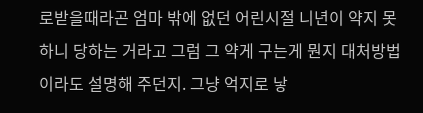로받을때라곤 엄마 밖에 없던 어린시절 니년이 약지 못하니 당하는 거라고 그럼 그 약게 구는게 뭔지 대처방법 이라도 설명해 주던지. 그냥 억지로 낳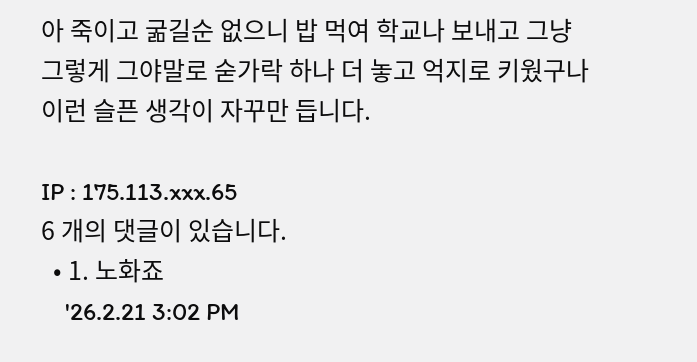아 죽이고 굶길순 없으니 밥 먹여 학교나 보내고 그냥 그렇게 그야말로 숟가락 하나 더 놓고 억지로 키웠구나 이런 슬픈 생각이 자꾸만 듭니다.

IP : 175.113.xxx.65
6 개의 댓글이 있습니다.
  • 1. 노화죠
    '26.2.21 3:02 PM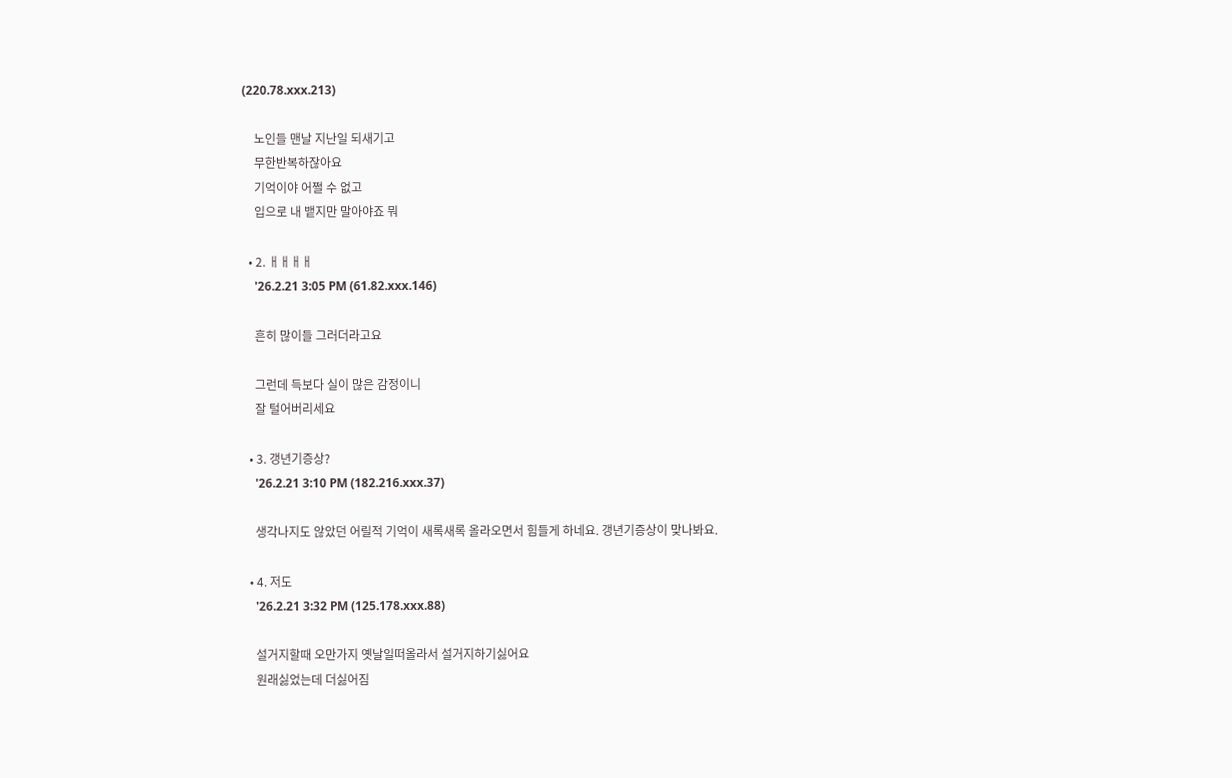(220.78.xxx.213)

    노인들 맨날 지난일 되새기고
    무한반복하잖아요
    기억이야 어쩔 수 없고
    입으로 내 뱉지만 말아야죠 뭐

  • 2. ㅐㅐㅐㅐ
    '26.2.21 3:05 PM (61.82.xxx.146)

    흔히 많이들 그러더라고요

    그런데 득보다 실이 많은 감정이니
    잘 털어버리세요

  • 3. 갱년기증상?
    '26.2.21 3:10 PM (182.216.xxx.37)

    생각나지도 않았던 어릴적 기억이 새록새록 올라오면서 힘들게 하네요. 갱년기증상이 맞나봐요.

  • 4. 저도
    '26.2.21 3:32 PM (125.178.xxx.88)

    설거지할때 오만가지 옛날일떠올라서 설거지하기싫어요
    원래싫었는데 더싫어짐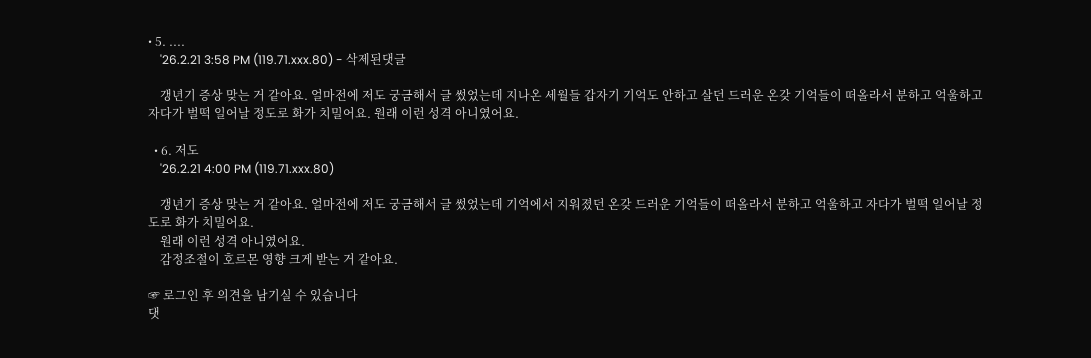• 5. ....
    '26.2.21 3:58 PM (119.71.xxx.80) - 삭제된댓글

    갱년기 증상 맞는 거 같아요. 얼마전에 저도 궁금해서 글 썼었는데 지나온 세월들 갑자기 기억도 안하고 살던 드러운 온갖 기억들이 떠올라서 분하고 억울하고 자다가 벌떡 일어날 정도로 화가 치밀어요. 원래 이런 성격 아니였어요.

  • 6. 저도
    '26.2.21 4:00 PM (119.71.xxx.80)

    갱년기 증상 맞는 거 같아요. 얼마전에 저도 궁금해서 글 썼었는데 기억에서 지워졌던 온갖 드러운 기억들이 떠올라서 분하고 억울하고 자다가 벌떡 일어날 정도로 화가 치밀어요.
    원래 이런 성격 아니였어요.
    감정조절이 호르몬 영향 크게 받는 거 같아요.

☞ 로그인 후 의견을 남기실 수 있습니다
댓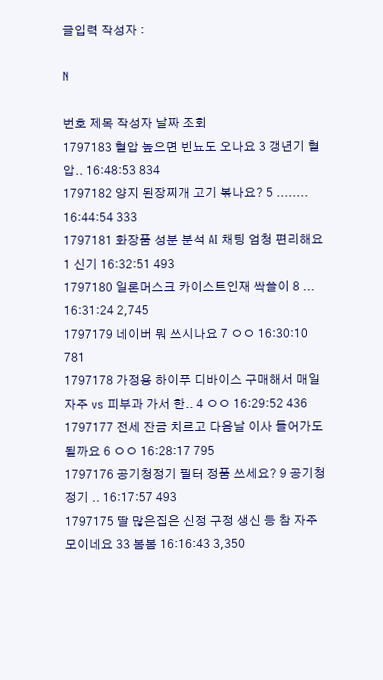글입력 작성자 :

N

번호 제목 작성자 날짜 조회
1797183 혈압 높으면 빈뇨도 오나요 3 갱년기 혈압.. 16:48:53 834
1797182 양지 된장찌개 고기 볶나요? 5 ........ 16:44:54 333
1797181 화장품 성분 분석 AI 채팅 엄청 편리해요 1 신기 16:32:51 493
1797180 일론머스크 카이스트인재 싹쓸이 8 ... 16:31:24 2,745
1797179 네이버 뭐 쓰시나요 7 ㅇㅇ 16:30:10 781
1797178 가정용 하이푸 디바이스 구매해서 매일 자주 vs 피부과 가서 한.. 4 ㅇㅇ 16:29:52 436
1797177 전세 잔금 치르고 다음날 이사 들어가도 될까요 6 ㅇㅇ 16:28:17 795
1797176 공기청정기 필터 정품 쓰세요? 9 공기청정기 .. 16:17:57 493
1797175 딸 많은집은 신정 구정 생신 등 참 자주 모이네요 33 봄봄 16:16:43 3,350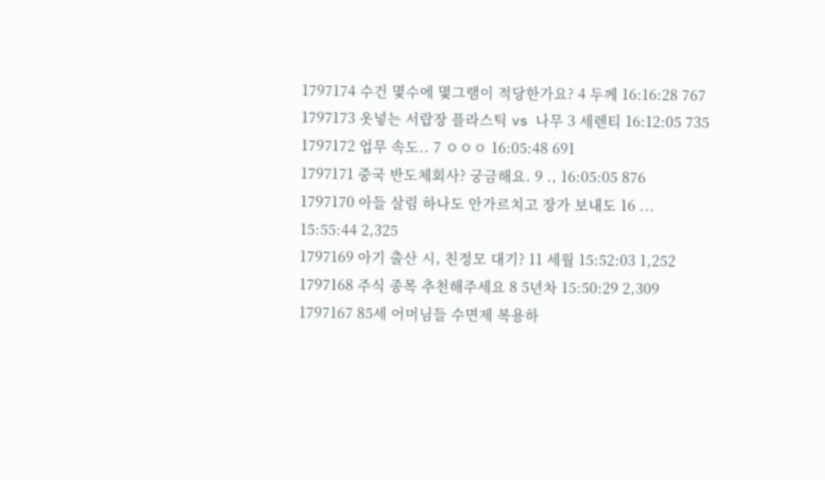1797174 수건 몇수에 몇그램이 적당한가요? 4 두께 16:16:28 767
1797173 옷넣는 서랍장 플라스틱 vs 나무 3 세렌티 16:12:05 735
1797172 업무 속도.. 7 ㅇㅇㅇ 16:05:48 691
1797171 중국 반도체회사? 궁금해요. 9 ., 16:05:05 876
1797170 아들 살림 하나도 안가르치고 장가 보내도 16 ... 15:55:44 2,325
1797169 아기 출산 시, 친정모 대기? 11 세월 15:52:03 1,252
1797168 주식 종목 추천해주세요 8 5년차 15:50:29 2,309
1797167 85세 어머님들 수면제 복용하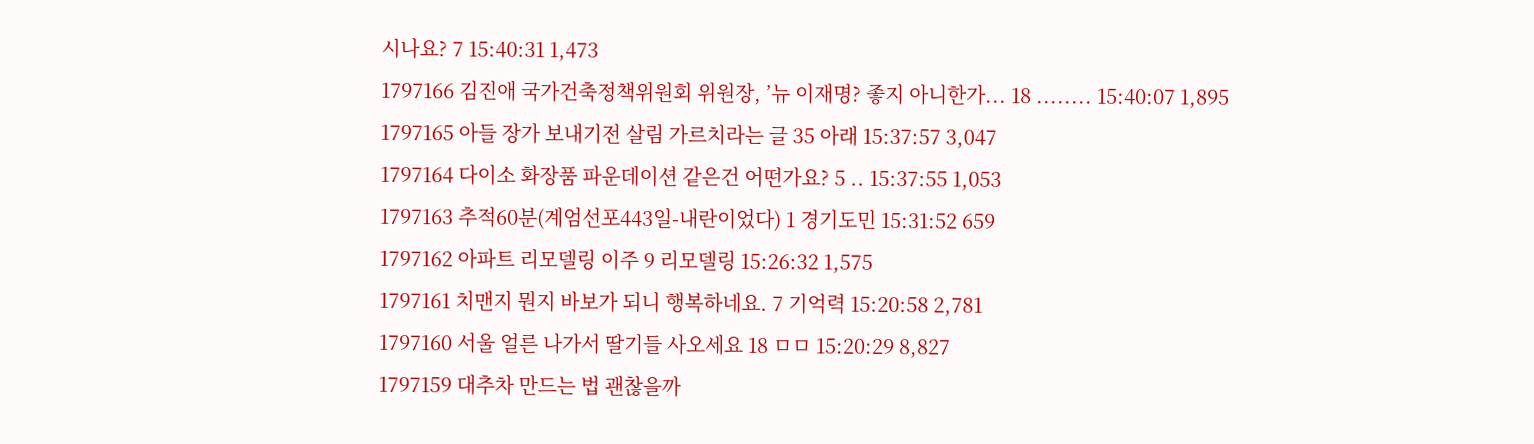시나요? 7 15:40:31 1,473
1797166 김진애 국가건축정책위원회 위원장, ’뉴 이재명? 좋지 아니한가... 18 ........ 15:40:07 1,895
1797165 아들 장가 보내기전 살림 가르치라는 글 35 아래 15:37:57 3,047
1797164 다이소 화장품 파운데이션 같은건 어떤가요? 5 .. 15:37:55 1,053
1797163 추적60분(계엄선포443일-내란이었다) 1 경기도민 15:31:52 659
1797162 아파트 리모델링 이주 9 리모델링 15:26:32 1,575
1797161 치맨지 뭔지 바보가 되니 행복하네요. 7 기억력 15:20:58 2,781
1797160 서울 얼른 나가서 딸기들 사오세요 18 ㅁㅁ 15:20:29 8,827
1797159 대추차 만드는 법 괜찮을까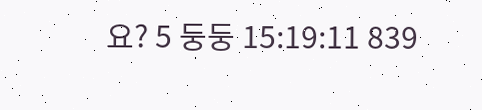요? 5 둥둥 15:19:11 839